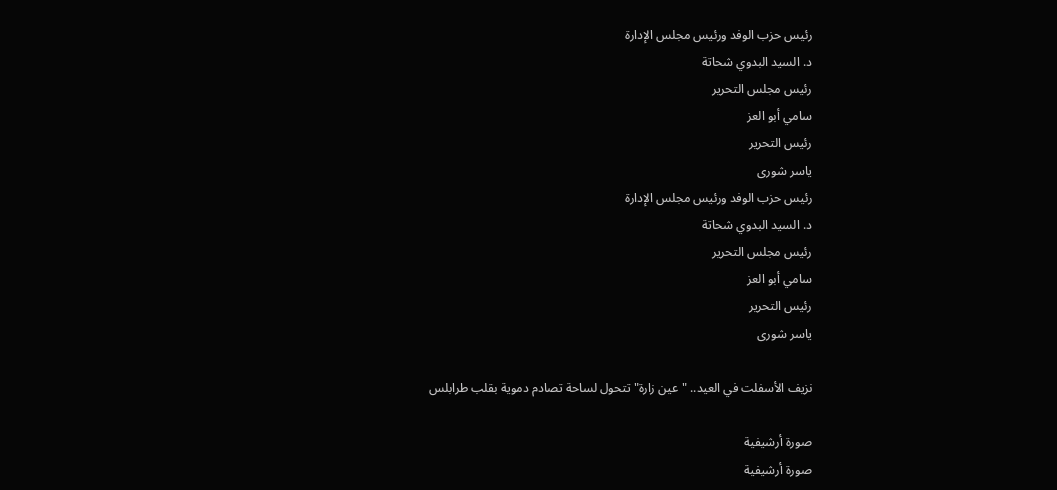رئيس حزب الوفد ورئيس مجلس الإدارة
د. السيد البدوي شحاتة
رئيس مجلس التحرير
سامي أبو العز
رئيس التحرير
ياسر شورى
رئيس حزب الوفد ورئيس مجلس الإدارة
د. السيد البدوي شحاتة
رئيس مجلس التحرير
سامي أبو العز
رئيس التحرير
ياسر شورى

نزيف الأسفلت في العيد.. "عين زارة" تتحول لساحة تصادم دموية بقلب طرابلس

صورة أرشيفية
صورة أرشيفية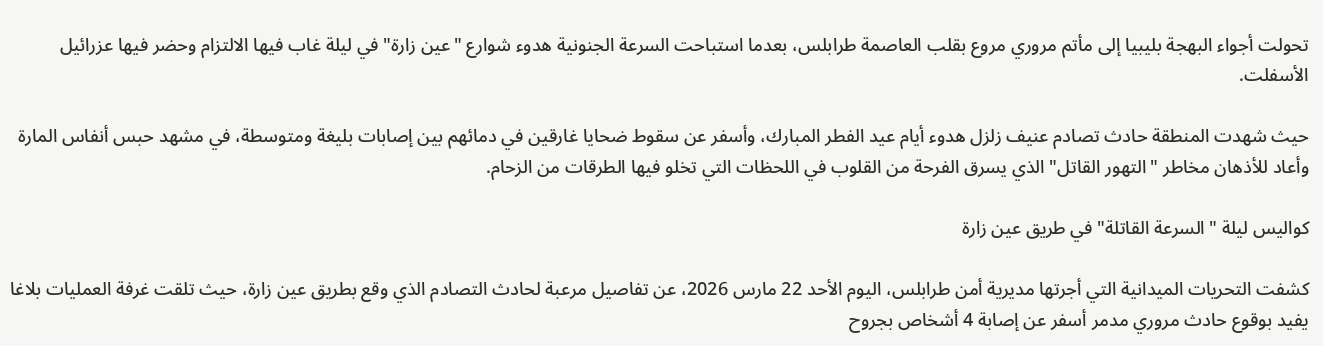تحولت أجواء البهجة بليبيا إلى مأتم مروري مروع بقلب العاصمة طرابلس، بعدما استباحت السرعة الجنونية هدوء شوارع "عين زارة" في ليلة غاب فيها الالتزام وحضر فيها عزرائيل الأسفلت.

حيث شهدت المنطقة حادث تصادم عنيف زلزل هدوء أيام عيد الفطر المبارك، وأسفر عن سقوط ضحايا غارقين في دمائهم بين إصابات بليغة ومتوسطة، في مشهد حبس أنفاس المارة وأعاد للأذهان مخاطر "التهور القاتل" الذي يسرق الفرحة من القلوب في اللحظات التي تخلو فيها الطرقات من الزحام.

كواليس ليلة "السرعة القاتلة" في طريق عين زارة

كشفت التحريات الميدانية التي أجرتها مديرية أمن طرابلس، اليوم الأحد 22 مارس 2026، عن تفاصيل مرعبة لحادث التصادم الذي وقع بطريق عين زارة، حيث تلقت غرفة العمليات بلاغا يفيد بوقوع حادث مروري مدمر أسفر عن إصابة 4 أشخاص بجروح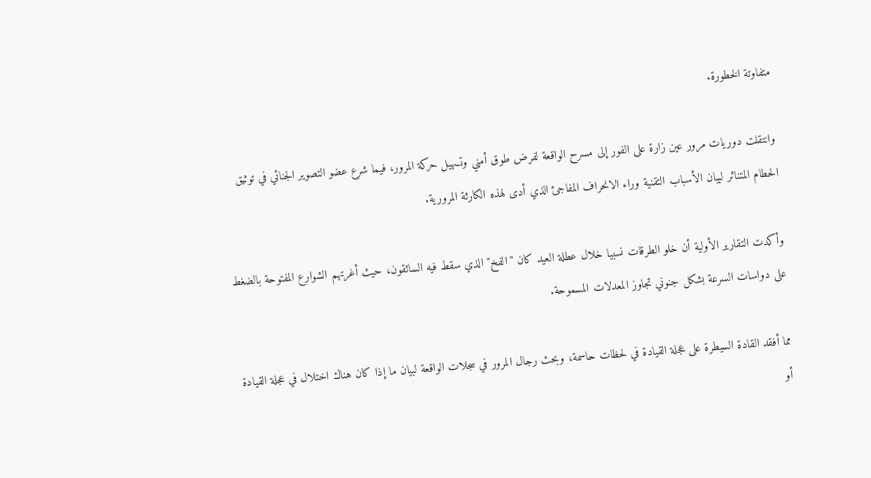متفاوتة الخطورة.

وانتقلت دوريات مرور عين زارة على الفور إلى مسرح الواقعة لفرض طوق أمني وتسهيل حركة المرور، فيما شرع عضو التصوير الجنائي في توثيق الحطام المتناثر لبيان الأسباب التقنية وراء الانحراف المفاجئ الذي أدى لهذه الكارثة المرورية.

وأكدت التقارير الأولية أن خلو الطرقات نسبيا خلال عطلة العيد كان "الفخ" الذي سقط فيه السائقون، حيث أغرتهم الشوارع المفتوحة بالضغط على دواسات السرعة بشكل جنوني تجاوز المعدلات المسموحة.

مما أفقد القادة السيطرة على عجلة القيادة في لحظات حاسمة، وبحث رجال المرور في سجلات الواقعة لبيان ما إذا كان هناك اختلال في عجلة القيادة أو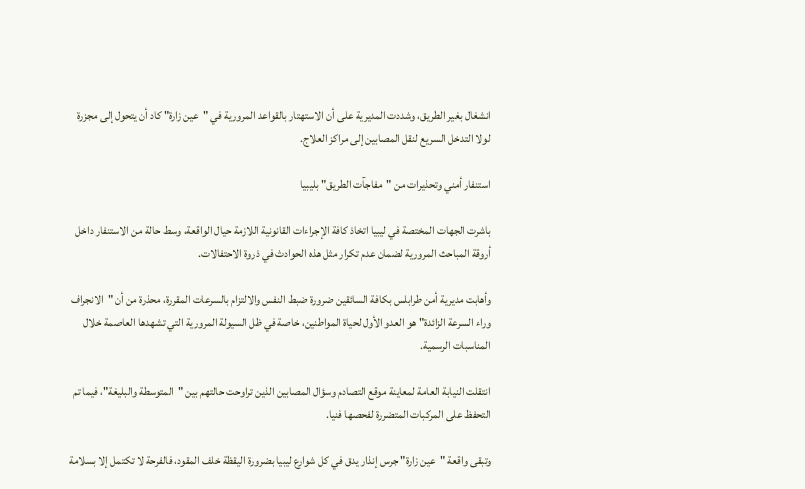انشغال بغير الطريق، وشددت المديرية على أن الاستهتار بالقواعد المرورية في "عين زارة" كاد أن يتحول إلى مجزرة لولا التدخل السريع لنقل المصابين إلى مراكز العلاج.

استنفار أمني وتحذيرات من "مفاجآت الطريق" بليبيا

باشرت الجهات المختصة في ليبيا اتخاذ كافة الإجراءات القانونية اللازمة حيال الواقعة، وسط حالة من الاستنفار داخل أروقة المباحث المرورية لضمان عدم تكرار مثل هذه الحوادث في ذروة الاحتفالات.

وأهابت مديرية أمن طرابلس بكافة السائقين ضرورة ضبط النفس والالتزام بالسرعات المقررة، محذرة من أن "الانجراف وراء السرعة الزائدة" هو العدو الأول لحياة المواطنين، خاصة في ظل السيولة المرورية التي تشهدها العاصمة خلال المناسبات الرسمية.

انتقلت النيابة العامة لمعاينة موقع التصادم وسؤال المصابين الذين تراوحت حالتهم بين "المتوسطة والبليغة"، فيما تم التحفظ على المركبات المتضررة لفحصها فنيا.

وتبقى واقعة "عين زارة" جرس إنذار يدق في كل شوارع ليبيا بضرورة اليقظة خلف المقود، فالفرحة لا تكتمل إلا بسلامة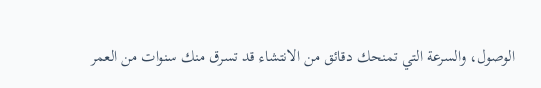الوصول، والسرعة التي تمنحك دقائق من الانتشاء قد تسرق منك سنوات من العمر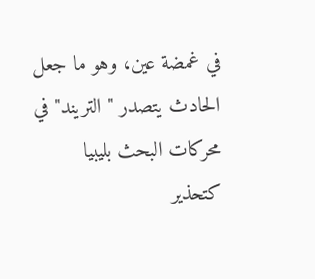في غمضة عين، وهو ما جعل الحادث يتصدر "التريند" في محركات البحث بليبيا كتحذير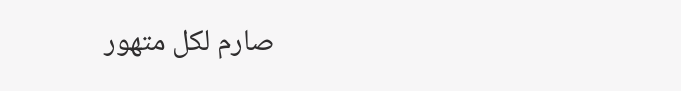صارم لكل متهور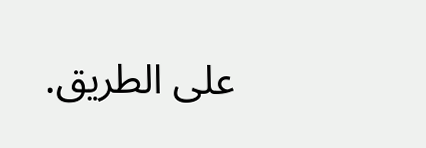على الطريق.